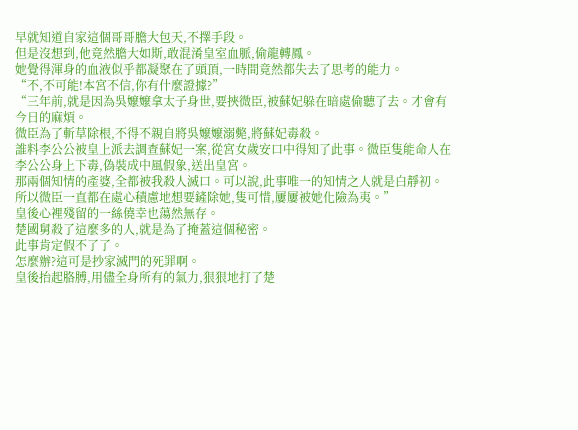早就知道自家這個哥哥膽大包天,不擇手段。
但是沒想到,他竟然膽大如斯,敢混淆皇室血脈,偷龍轉鳳。
她覺得渾身的血液似乎都凝聚在了頭頂,一時間竟然都失去了思考的能力。
“不,不可能!本宮不信,你有什麼證據?”
“三年前,就是因為吳嬤嬤拿太子身世,要挾微臣,被蘇妃躲在暗處偷聽了去。才會有今日的麻煩。
微臣為了斬草除根,不得不親自將吳嬤嬤溺斃,將蘇妃毒殺。
誰料李公公被皇上派去調查蘇妃一案,從宮女歲安口中得知了此事。微臣隻能命人在李公公身上下毒,偽裝成中風假象,送出皇宮。
那兩個知情的產婆,全都被我殺人滅口。可以說,此事唯一的知情之人就是白靜初。
所以微臣一直都在處心積慮地想要鏟除她,隻可惜,屢屢被她化險為夷。”
皇後心裡殘留的一絲僥幸也蕩然無存。
楚國舅殺了這麼多的人,就是為了掩蓋這個秘密。
此事肯定假不了了。
怎麼辦?這可是抄家滅門的死罪啊。
皇後抬起胳膊,用儘全身所有的氣力,狠狠地打了楚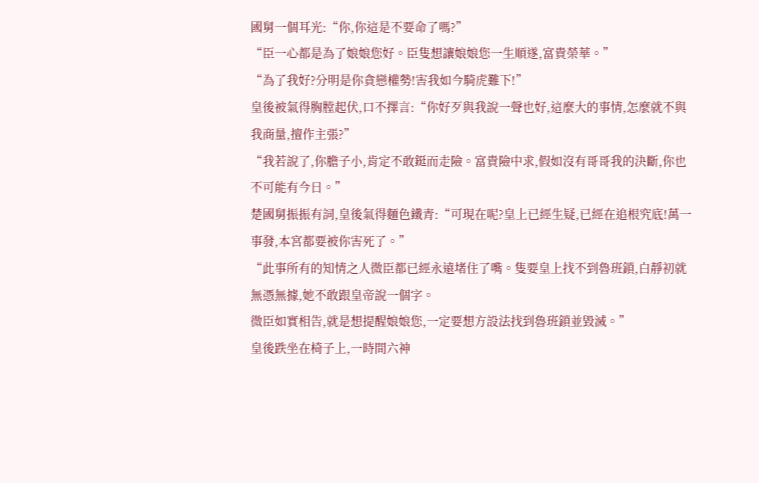國舅一個耳光:“你,你這是不要命了嗎?”
“臣一心都是為了娘娘您好。臣隻想讓娘娘您一生順遂,富貴榮華。”
“為了我好?分明是你貪戀權勢!害我如今騎虎難下!”
皇後被氣得胸膛起伏,口不擇言:“你好歹與我說一聲也好,這麼大的事情,怎麼就不與我商量,擅作主張?”
“我若說了,你膽子小,肯定不敢鋌而走險。富貴險中求,假如沒有哥哥我的決斷,你也不可能有今日。”
楚國舅振振有詞,皇後氣得麵色鐵青:“可現在呢?皇上已經生疑,已經在追根究底!萬一事發,本宮都要被你害死了。”
“此事所有的知情之人微臣都已經永遠堵住了嘴。隻要皇上找不到魯班鎖,白靜初就無憑無據,她不敢跟皇帝說一個字。
微臣如實相告,就是想提醒娘娘您,一定要想方設法找到魯班鎖並毀滅。”
皇後跌坐在椅子上,一時間六神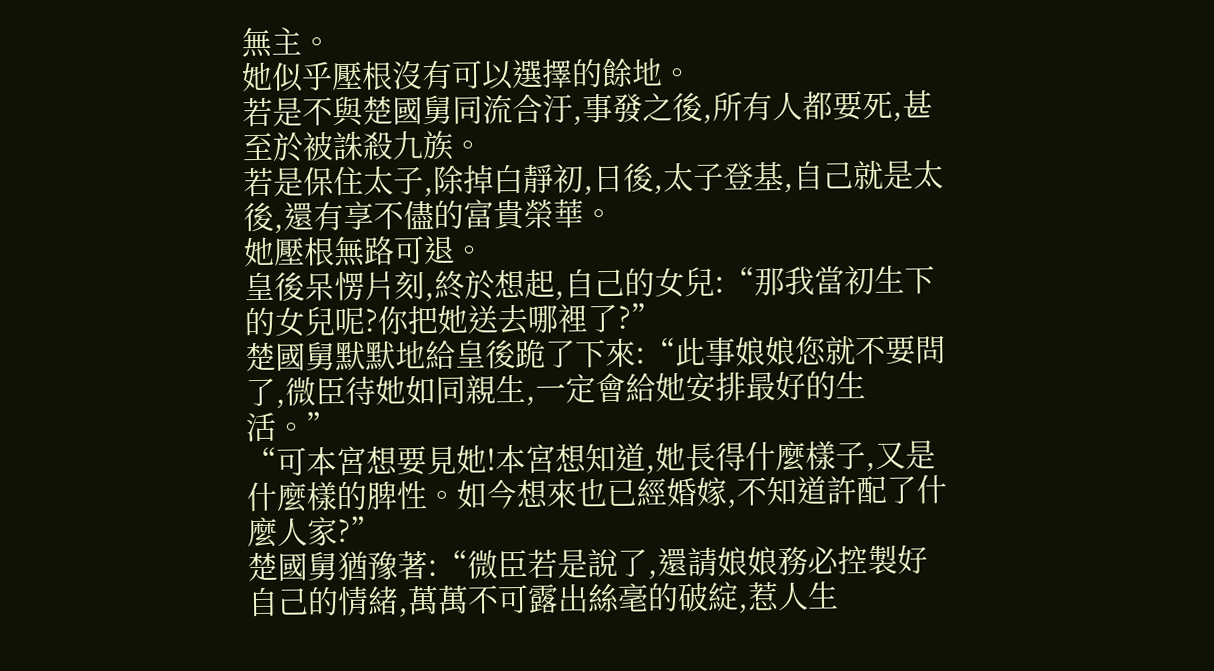無主。
她似乎壓根沒有可以選擇的餘地。
若是不與楚國舅同流合汙,事發之後,所有人都要死,甚至於被誅殺九族。
若是保住太子,除掉白靜初,日後,太子登基,自己就是太後,還有享不儘的富貴榮華。
她壓根無路可退。
皇後呆愣片刻,終於想起,自己的女兒:“那我當初生下的女兒呢?你把她送去哪裡了?”
楚國舅默默地給皇後跪了下來:“此事娘娘您就不要問了,微臣待她如同親生,一定會給她安排最好的生活。”
“可本宮想要見她!本宮想知道,她長得什麼樣子,又是什麼樣的脾性。如今想來也已經婚嫁,不知道許配了什麼人家?”
楚國舅猶豫著:“微臣若是說了,還請娘娘務必控製好自己的情緒,萬萬不可露出絲毫的破綻,惹人生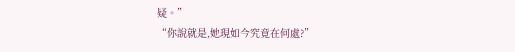疑。”
“你說就是,她現如今究竟在何處?”